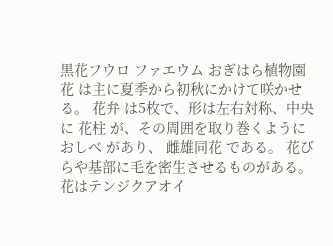黒花フウロ ファエウム おぎはら植物園
花 は主に夏季から初秋にかけて咲かせる。 花弁 は5枚で、形は左右対称、中央に 花柱 が、その周囲を取り巻くように おしべ があり、 雌雄同花 である。 花びらや基部に毛を密生させるものがある。 花はテンジクアオイ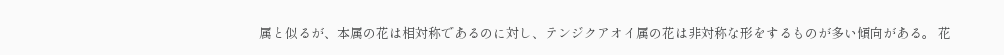属と似るが、本属の花は相対称であるのに対し、テンジクアオイ属の花は非対称な形をするものが多い傾向がある。 花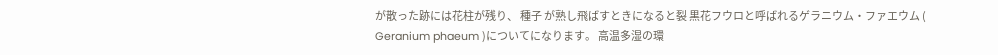が散った跡には花柱が残り、 種子 が熟し飛ばすときになると裂 黒花フウロと呼ばれるゲラニウム・ファエウム ( Geranium phaeum )についてになります。 高温多湿の環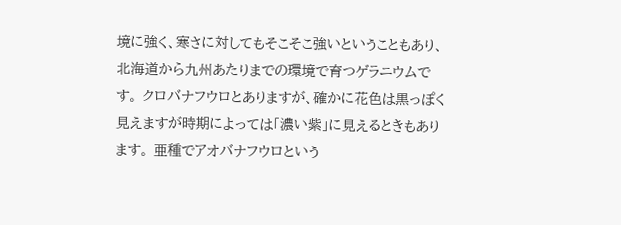境に強く、寒さに対してもそこそこ強いということもあり、北海道から九州あたりまでの環境で育つゲラニウムです。 クロバナフウロとありますが、確かに花色は黒っぽく見えますが時期によっては「濃い紫」に見えるときもあります。 亜種でアオバナフウロという